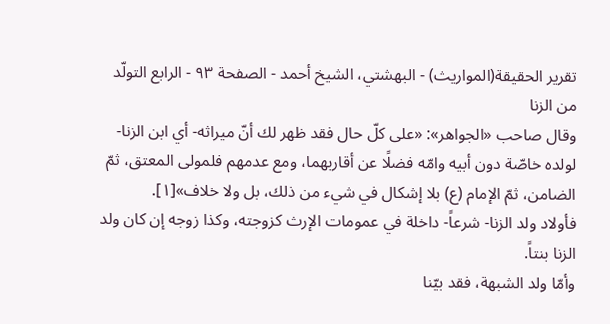تقرير الحقيقة(المواريث) - البهشتي، الشيخ أحمد - الصفحة ٩٣ - الرابع التولّد من الزنا
وقال صاحب «الجواهر»: «على كلّ حال فقد ظهر لك أنّ ميراثه- أي ابن الزنا- لولده خاصّة دون أبيه وامّه فضلًا عن أقاربهما، ومع عدمهم فلمولى المعتق، ثمّ الضامن، ثمّ الإمام (ع) بلا إشكال في شيء من ذلك، بل ولا خلاف»[١].
فأولاد ولد الزنا- شرعاً- داخلة في عمومات الإرث كزوجته، وكذا زوجه إن كان ولد الزنا بنتاً.
وأمّا ولد الشبهة، فقد بيّنا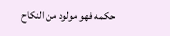حكمه فهو مولود من النكاح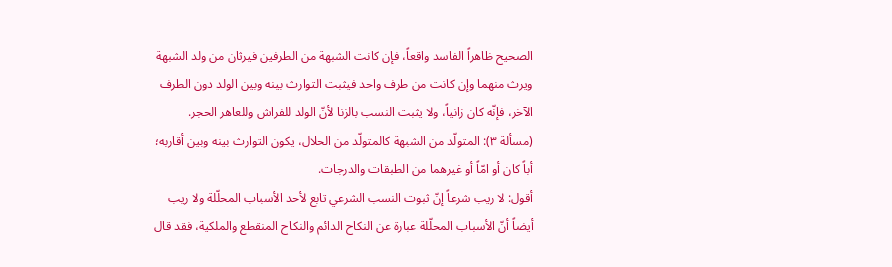الصحيح ظاهراً الفاسد واقعاً، فإن كانت الشبهة من الطرفين فيرثان من ولد الشبهة ويرث منهما وإن كانت من طرف واحد فيثبت التوارث بينه وبين الولد دون الطرف الآخر، فإنّه كان زانياً، ولا يثبت النسب بالزنا لأنّ الولد للفراش وللعاهر الحجر.
(مسألة ٣): المتولّد من الشبهة كالمتولّد من الحلال، يكون التوارث بينه وبين أقاربه؛ أباً كان أو امّاً أو غيرهما من الطبقات والدرجات.
أقول: لا ريب شرعاً إنّ ثبوت النسب الشرعي تابع لأحد الأسباب المحلّلة ولا ريب أيضاً أنّ الأسباب المحلّلة عبارة عن النكاح الدائم والنكاح المنقطع والملكية، فقد قال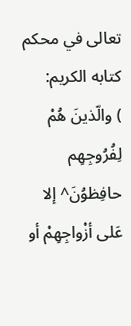تعالى في محكم كتابه الكريم:
) والّذينَ هُمْ لِفُرُوجِهِم حافِظوُنَ^ إلا عَلى أزْواجِهِمْ أو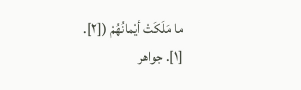ما مَلَكَتْ أيْمانُهُمْ ([٢].
[١]. جواهر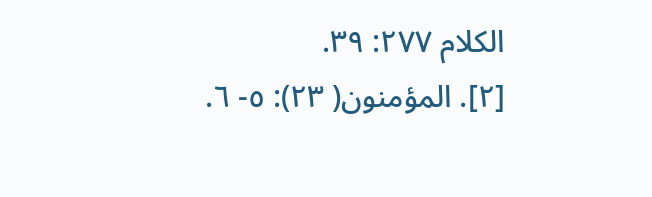الكلام ٢٧٧: ٣٩.
[٢]. المؤمنون( ٢٣): ٥- ٦.